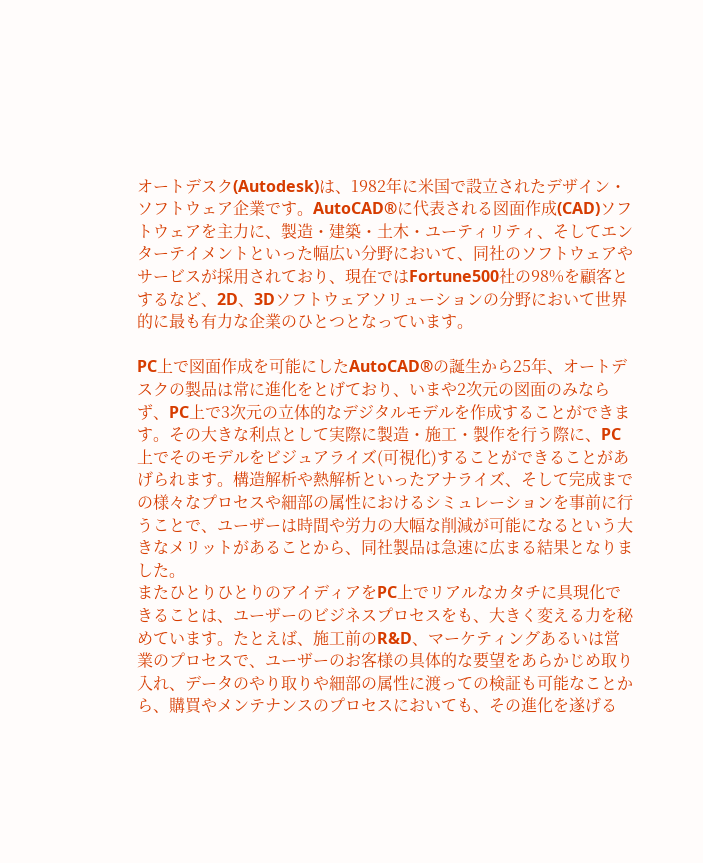オートデスク(Autodesk)は、1982年に米国で設立されたデザイン・ソフトウェア企業です。AutoCAD®に代表される図面作成(CAD)ソフトウェアを主力に、製造・建築・土木・ユーティリティ、そしてエンターテイメントといった幅広い分野において、同社のソフトウェアやサービスが採用されており、現在ではFortune500社の98%を顧客とするなど、2D、3Dソフトウェアソリューションの分野において世界的に最も有力な企業のひとつとなっています。

PC上で図面作成を可能にしたAutoCAD®の誕生から25年、オートデスクの製品は常に進化をとげており、いまや2次元の図面のみならず、PC上で3次元の立体的なデジタルモデルを作成することができます。その大きな利点として実際に製造・施工・製作を行う際に、PC上でそのモデルをビジュアライズ(可視化)することができることがあげられます。構造解析や熱解析といったアナライズ、そして完成までの様々なプロセスや細部の属性におけるシミュレーションを事前に行うことで、ユーザーは時間や労力の大幅な削減が可能になるという大きなメリットがあることから、同社製品は急速に広まる結果となりました。
またひとりひとりのアイディアをPC上でリアルなカタチに具現化できることは、ユーザーのビジネスプロセスをも、大きく変える力を秘めています。たとえば、施工前のR&D、マーケティングあるいは営業のプロセスで、ユーザーのお客様の具体的な要望をあらかじめ取り入れ、データのやり取りや細部の属性に渡っての検証も可能なことから、購買やメンテナンスのプロセスにおいても、その進化を遂げる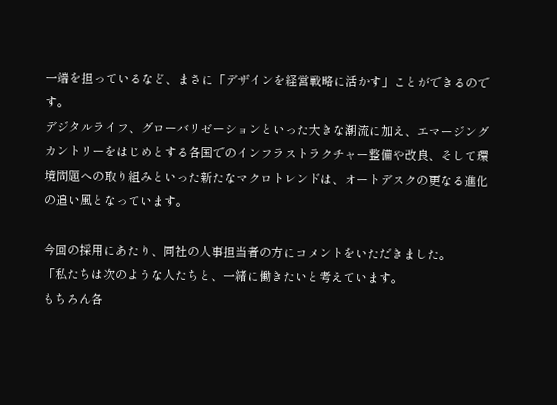一端を担っているなど、まさに「デザインを経営戦略に活かす」ことができるのです。
デジタルライフ、グローバリゼーションといった大きな潮流に加え、エマージングカントリーをはじめとする各国でのインフラストラクチャー整備や改良、そして環境問題への取り組みといった新たなマクロトレンドは、オートデスクの更なる進化の追い風となっています。

今回の採用にあたり、同社の人事担当者の方にコメントをいただきました。
「私たちは次のような人たちと、一緒に働きたいと考えています。
もちろん各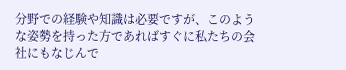分野での経験や知識は必要ですが、このような姿勢を持った方であればすぐに私たちの会社にもなじんで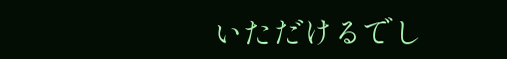いただけるでし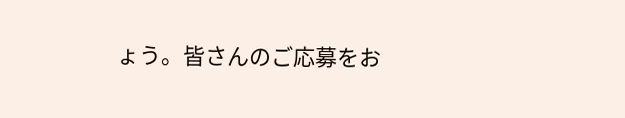ょう。皆さんのご応募をお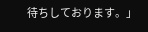待ちしております。」